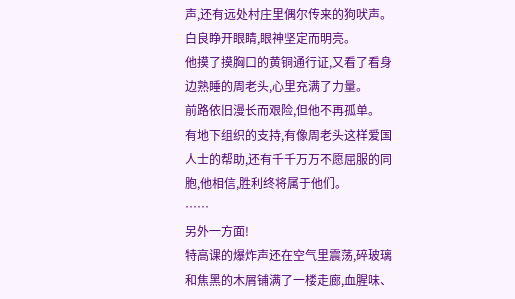声,还有远处村庄里偶尔传来的狗吠声。
白良睁开眼睛,眼神坚定而明亮。
他摸了摸胸口的黄铜通行证,又看了看身边熟睡的周老头,心里充满了力量。
前路依旧漫长而艰险,但他不再孤单。
有地下组织的支持,有像周老头这样爱国人士的帮助,还有千千万万不愿屈服的同胞,他相信,胜利终将属于他们。
……
另外一方面!
特高课的爆炸声还在空气里震荡,碎玻璃和焦黑的木屑铺满了一楼走廊,血腥味、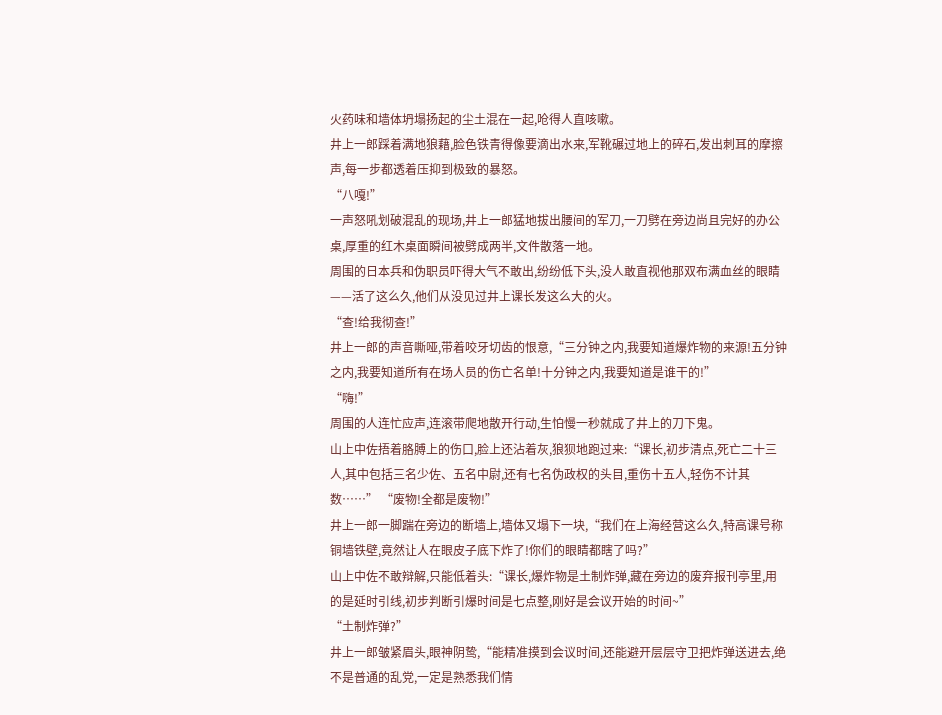火药味和墙体坍塌扬起的尘土混在一起,呛得人直咳嗽。
井上一郎踩着满地狼藉,脸色铁青得像要滴出水来,军靴碾过地上的碎石,发出刺耳的摩擦声,每一步都透着压抑到极致的暴怒。
“八嘎!”
一声怒吼划破混乱的现场,井上一郎猛地拔出腰间的军刀,一刀劈在旁边尚且完好的办公桌,厚重的红木桌面瞬间被劈成两半,文件散落一地。
周围的日本兵和伪职员吓得大气不敢出,纷纷低下头,没人敢直视他那双布满血丝的眼睛——活了这么久,他们从没见过井上课长发这么大的火。
“查!给我彻查!”
井上一郎的声音嘶哑,带着咬牙切齿的恨意,“三分钟之内,我要知道爆炸物的来源!五分钟之内,我要知道所有在场人员的伤亡名单!十分钟之内,我要知道是谁干的!”
“嗨!”
周围的人连忙应声,连滚带爬地散开行动,生怕慢一秒就成了井上的刀下鬼。
山上中佐捂着胳膊上的伤口,脸上还沾着灰,狼狈地跑过来:“课长,初步清点,死亡二十三人,其中包括三名少佐、五名中尉,还有七名伪政权的头目,重伤十五人,轻伤不计其数……” “废物!全都是废物!”
井上一郎一脚踹在旁边的断墙上,墙体又塌下一块,“我们在上海经营这么久,特高课号称铜墙铁壁,竟然让人在眼皮子底下炸了!你们的眼睛都瞎了吗?”
山上中佐不敢辩解,只能低着头:“课长,爆炸物是土制炸弹,藏在旁边的废弃报刊亭里,用的是延时引线,初步判断引爆时间是七点整,刚好是会议开始的时间~”
“土制炸弹?”
井上一郎皱紧眉头,眼神阴鸷,“能精准摸到会议时间,还能避开层层守卫把炸弹送进去,绝不是普通的乱党,一定是熟悉我们情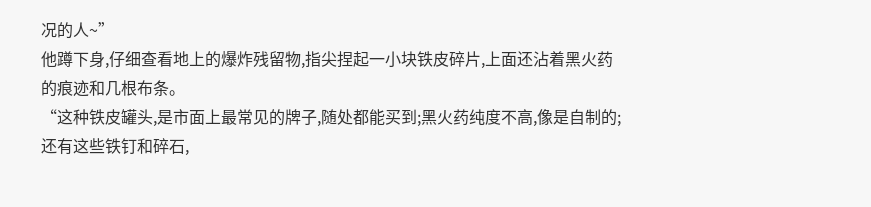况的人~”
他蹲下身,仔细查看地上的爆炸残留物,指尖捏起一小块铁皮碎片,上面还沾着黑火药的痕迹和几根布条。
“这种铁皮罐头,是市面上最常见的牌子,随处都能买到;黑火药纯度不高,像是自制的;还有这些铁钉和碎石,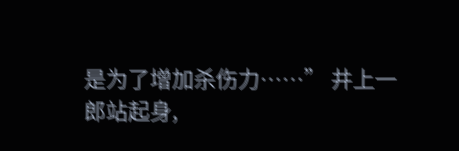是为了增加杀伤力……” 井上一郎站起身,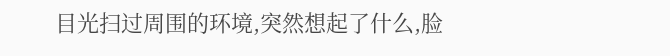目光扫过周围的环境,突然想起了什么,脸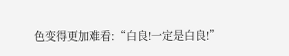色变得更加难看:“白良!一定是白良!”